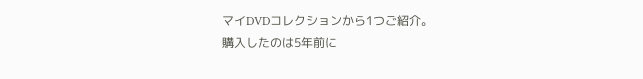マイDVDコレクションから1つご紹介。
購入したのは5年前に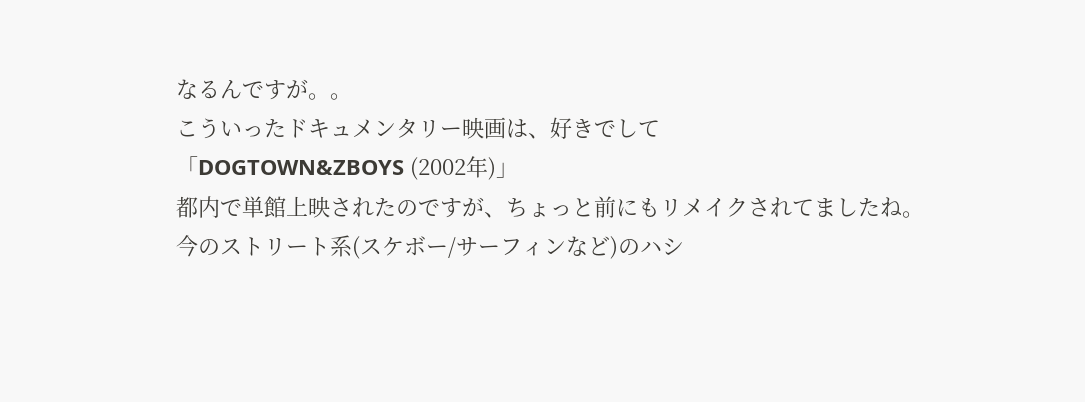なるんですが。。
こういったドキュメンタリー映画は、好きでして
「DOGTOWN&ZBOYS (2002年)」
都内で単館上映されたのですが、ちょっと前にもリメイクされてましたね。
今のストリート系(スケボー/サーフィンなど)のハシ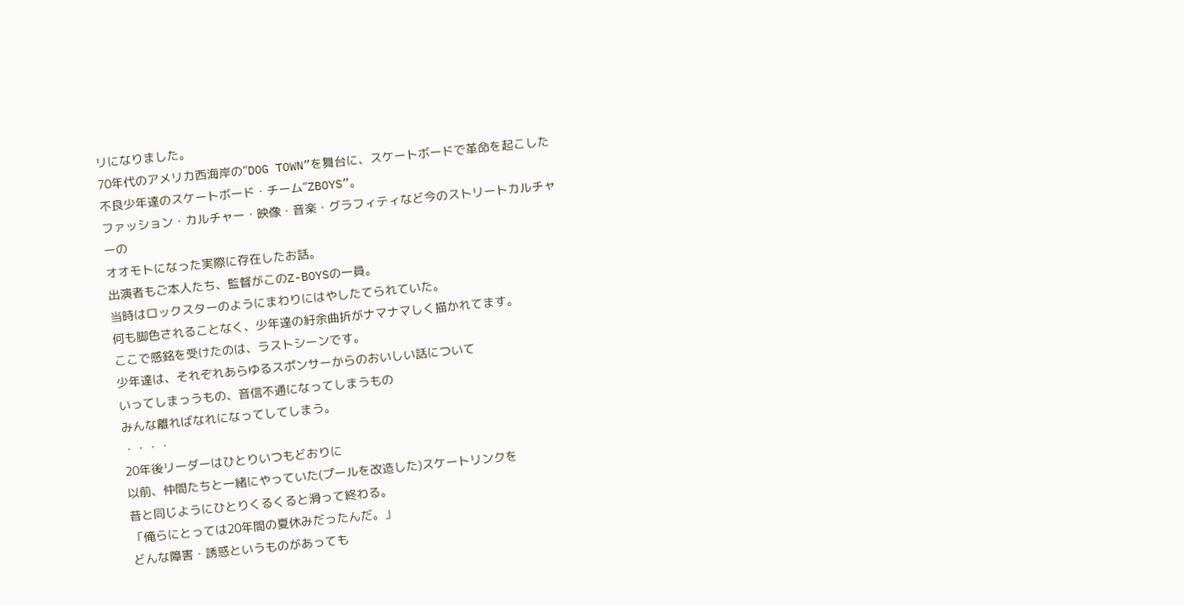リになりました。
70年代のアメリカ西海岸の”DOG TOWN”を舞台に、スケートボードで革命を起こした
不良少年達のスケートボード・チーム”ZBOYS”。
ファッション・カルチャー・映像・音楽・グラフィティなど今のストリートカルチャーの
オオモトになった実際に存在したお話。
出演者もご本人たち、監督がこのZ-BOYSの一員。
当時はロックスターのようにまわりにはやしたてられていた。
何も脚色されることなく、少年達の紆余曲折がナマナマしく描かれてます。
ここで感銘を受けたのは、ラストシーンです。
少年達は、それぞれあらゆるスポンサーからのおいしい話について
いってしまっうもの、音信不通になってしまうもの
みんな離ればなれになってしてしまう。
・・・・
20年後リーダーはひとりいつもどおりに
以前、仲間たちと一緒にやっていた(プールを改造した)スケートリンクを
昔と同じようにひとりくるくると滑って終わる。
「俺らにとっては20年間の夏休みだったんだ。」
どんな障害・誘惑というものがあっても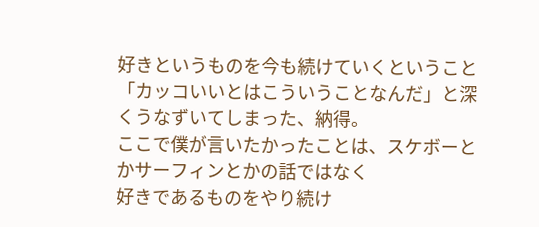好きというものを今も続けていくということ
「カッコいいとはこういうことなんだ」と深くうなずいてしまった、納得。
ここで僕が言いたかったことは、スケボーとかサーフィンとかの話ではなく
好きであるものをやり続け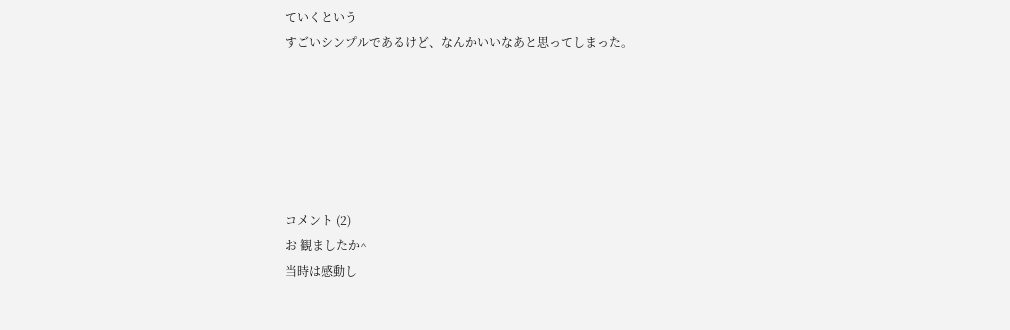ていくという
すごいシンプルであるけど、なんかいいなあと思ってしまった。






コメント (2)
お 観ましたか^
当時は感動し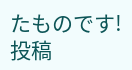たものです!
投稿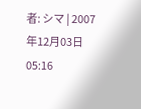者: シマ | 2007年12月03日 05:16